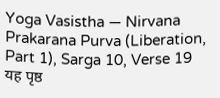Yoga Vasistha — Nirvana Prakarana Purva (Liberation, Part 1), Sarga 10, Verse 19
यह पृष्ठ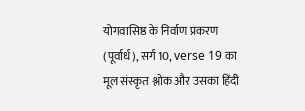योगवासिष्ठ के निर्वाण प्रकरण (पूर्वार्ध), सर्ग 10, verse 19 का मूल संस्कृत श्लोक और उसका हिंदी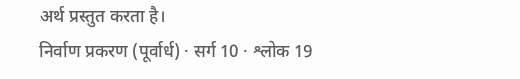अर्थ प्रस्तुत करता है।
निर्वाण प्रकरण (पूर्वार्ध) · सर्ग 10 · श्लोक 19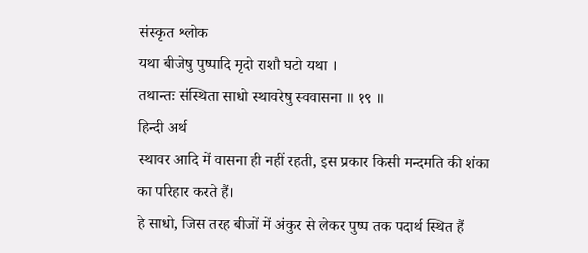संस्कृत श्लोक
यथा बीजेषु पुष्पादि मृदो राशौ घटो यथा ।
तथान्तः संस्थिता साधो स्थावरेषु स्ववासना ॥ १९ ॥
हिन्दी अर्थ
स्थावर आदि में वासना ही नहीं रहती, इस प्रकार किसी मन्दमति की शंका का परिहार करते हैं।
हे साधो, जिस तरह बीजों में अंकुर से लेकर पुष्प तक पदार्थ स्थित हैं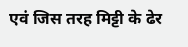एवं जिस तरह मिट्टी के ढेर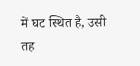में घट स्थित है, उसी तह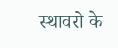स्थावरो के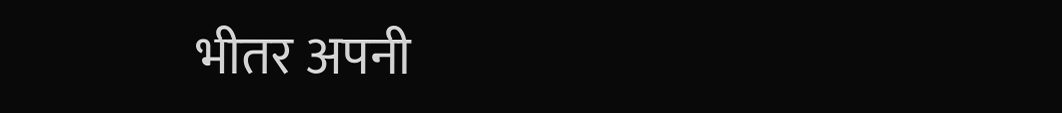भीतर अपनी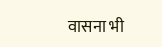वासना भी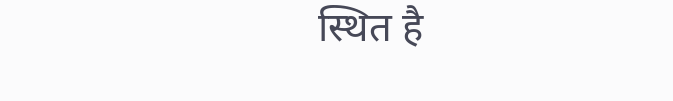स्थित है